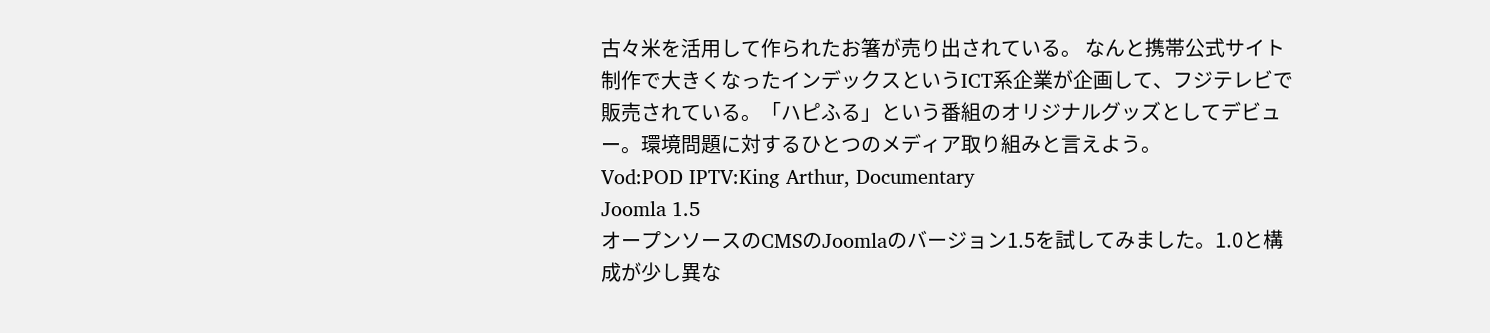古々米を活用して作られたお箸が売り出されている。 なんと携帯公式サイト制作で大きくなったインデックスというICT系企業が企画して、フジテレビで販売されている。「ハピふる」という番組のオリジナルグッズとしてデビュー。環境問題に対するひとつのメディア取り組みと言えよう。
Vod:POD IPTV:King Arthur, Documentary
Joomla 1.5
オープンソースのCMSのJoomlaのバージョン1.5を試してみました。1.0と構成が少し異な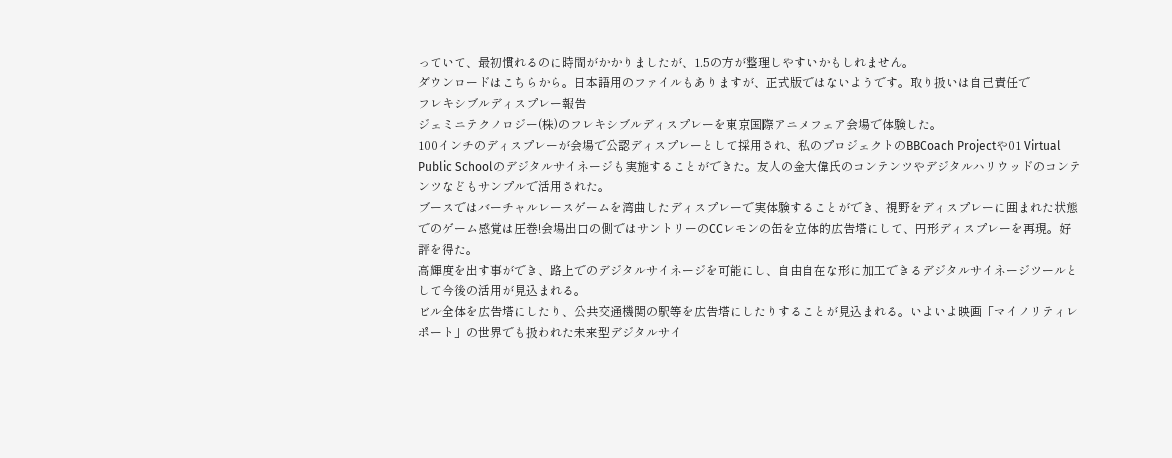っていて、最初慣れるのに時間がかかりましたが、1.5の方が整理しやすいかもしれません。
ダウンロードはこちらから。日本語用のファイルもありますが、正式版ではないようです。取り扱いは自己責任で
フレキシブルディスプレー報告
ジェミニテクノロジー(株)のフレキシブルディスプレーを東京国際アニメフェア会場で体験した。
100インチのディスプレーが会場で公認ディスプレーとして採用され、私のプロジェクトのBBCoach Projectや01 Virtual Public Schoolのデジタルサイネージも実施することができた。友人の金大偉氏のコンテンツやデジタルハリウッドのコンテンツなどもサンプルで活用された。
ブースではバーチャルレースゲームを湾曲したディスプレーで実体験することができ、視野をディスプレーに囲まれた状態でのゲーム感覚は圧巻!会場出口の側ではサントリーのCCレモンの缶を立体的広告塔にして、円形ディスプレーを再現。好評を得た。
高輝度を出す事ができ、路上でのデジタルサイネージを可能にし、自由自在な形に加工できるデジタルサイネージツールとして今後の活用が見込まれる。
ビル全体を広告塔にしたり、公共交通機関の駅等を広告塔にしたりすることが見込まれる。いよいよ映画「マイノリティレポート」の世界でも扱われた未来型デジタルサイ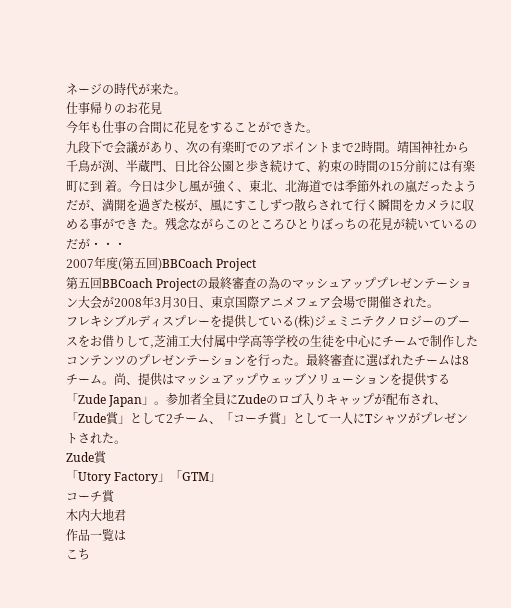ネージの時代が来た。
仕事帰りのお花見
今年も仕事の合間に花見をすることができた。
九段下で会議があり、次の有楽町でのアポイントまで2時間。靖国神社から千鳥が渕、半蔵門、日比谷公園と歩き続けて、約束の時間の15分前には有楽町に到 着。今日は少し風が強く、東北、北海道では季節外れの嵐だったようだが、満開を過ぎた桜が、風にすこしずつ散らされて行く瞬間をカメラに収める事ができ た。残念ながらこのところひとりぼっちの花見が続いているのだが・・・
2007年度(第五回)BBCoach Project
第五回BBCoach Projectの最終審査の為のマッシュアッププレゼンテーション大会が2008年3月30日、東京国際アニメフェア会場で開催された。
フレキシブルディスプレーを提供している(株)ジェミニテクノロジーのブースをお借りして,芝浦工大付属中学高等学校の生徒を中心にチームで制作したコンテンツのプレゼンテーションを行った。最終審査に選ばれたチームは8チーム。尚、提供はマッシュアップウェッブソリューションを提供する「Zude Japan」。参加者全員にZudeのロゴ入りキャップが配布され、「Zude賞」として2チーム、「コーチ賞」として一人にTシャツがプレゼントされた。
Zude賞
「Utory Factory」「GTM」
コーチ賞
木内大地君
作品一覧は
こち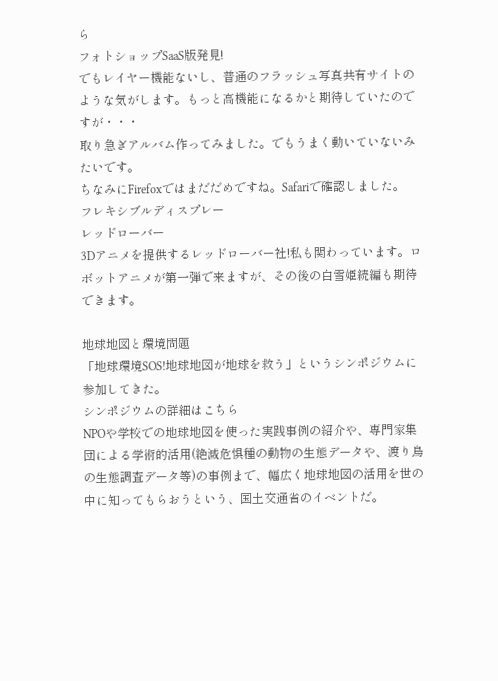ら
フォトショップSaaS版発見!
でもレイヤー機能ないし、普通のフラッシュ写真共有サイトのような気がします。もっと高機能になるかと期待していたのですが・・・
取り急ぎアルバム作ってみました。でもうまく動いていないみたいです。
ちなみにFirefoxではまだだめですね。Safariで確認しました。
フレキシブルディスプレー
レッドローバー
3Dアニメを提供するレッドローバー社!私も関わっています。ロボットアニメが第一弾で来ますが、その後の白雪姫続編も期待できます。

地球地図と環境問題
「地球環境SOS!地球地図が地球を救う」というシンポジウムに参加してきた。
シンポジウムの詳細はこちら
NPOや学校での地球地図を使った実践事例の紹介や、専門家集団による学術的活用(絶滅危惧種の動物の生態データや、渡り鳥の生態調査データ等)の事例まで、幅広く地球地図の活用を世の中に知ってもらおうという、国土交通省のイベントだ。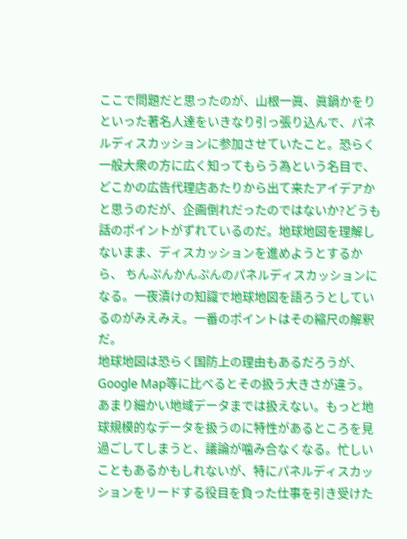ここで問題だと思ったのが、山根一眞、眞鍋かをりといった著名人達をいきなり引っ張り込んで、パネルディスカッションに参加させていたこと。恐らく一般大衆の方に広く知ってもらう為という名目で、どこかの広告代理店あたりから出て来たアイデアかと思うのだが、企画倒れだったのではないか?どうも話のポイントがずれているのだ。地球地図を理解しないまま、ディスカッションを進めようとするから、 ちんぷんかんぷんのパネルディスカッションになる。一夜漬けの知識で地球地図を語ろうとしているのがみえみえ。一番のポイントはその縮尺の解釈だ。
地球地図は恐らく国防上の理由もあるだろうが、Google Map等に比べるとその扱う大きさが違う。あまり細かい地域データまでは扱えない。もっと地球規模的なデータを扱うのに特性があるところを見過ごしてしまうと、議論が噛み合なくなる。忙しいこともあるかもしれないが、特にパネルディスカッションをリードする役目を負った仕事を引き受けた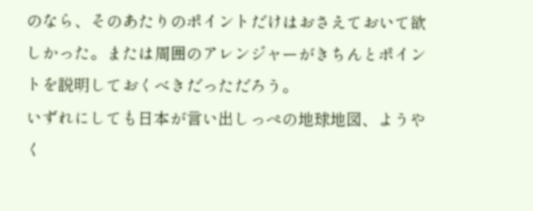のなら、そのあたりのポイントだけはおさえておいて欲しかった。または周囲のアレンジャーがきちんとポイントを説明しておくべきだっただろう。
いずれにしても日本が言い出しっぺの地球地図、ようやく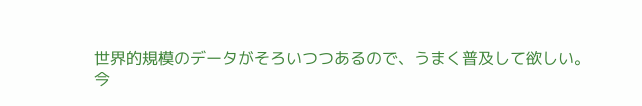世界的規模のデータがそろいつつあるので、うまく普及して欲しい。
今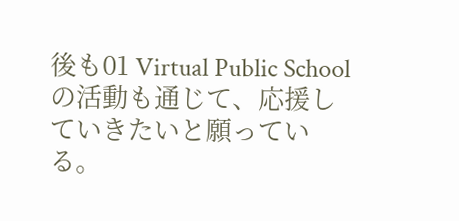後も01 Virtual Public Schoolの活動も通じて、応援していきたいと願っている。